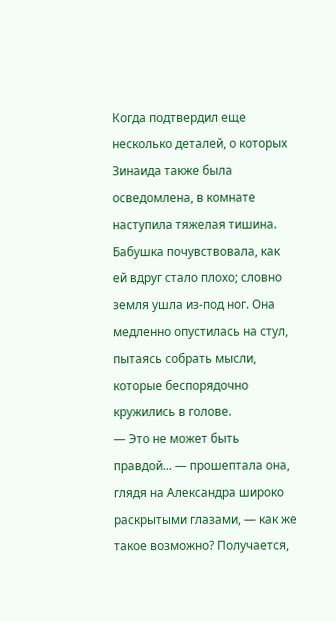Когда подтвердил еще несколько деталей, о которых Зинаида также была осведомлена, в комнате наступила тяжелая тишина. Бабушка почувствовала, как ей вдруг стало плохо; словно земля ушла из-под ног. Она медленно опустилась на стул, пытаясь собрать мысли, которые беспорядочно кружились в голове.
— Это не может быть правдой... — прошептала она, глядя на Александра широко раскрытыми глазами, — как же такое возможно? Получается,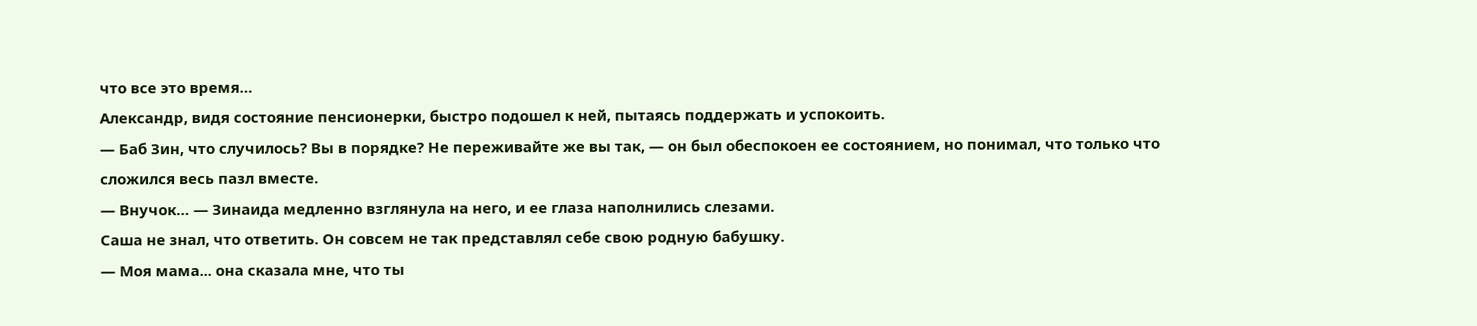что все это время…
Александр, видя состояние пенсионерки, быстро подошел к ней, пытаясь поддержать и успокоить.
— Баб Зин, что случилось? Вы в порядке? Не переживайте же вы так, — он был обеспокоен ее состоянием, но понимал, что только что сложился весь пазл вместе.
— Внучок… — Зинаида медленно взглянула на него, и ее глаза наполнились слезами.
Саша не знал, что ответить. Он совсем не так представлял себе свою родную бабушку.
— Моя мама... она сказала мне, что ты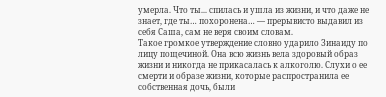умерла. Что ты... спилась и ушла из жизни, и что даже не знает, где ты… похоронена… — прерывисто выдавил из себя Саша, сам не веря своим словам.
Такое громкое утверждение словно ударило Зинаиду по лицу пощечиной. Она всю жизнь вела здоровый образ жизни и никогда не прикасалась к алкоголю. Слухи о ее смерти и образе жизни, которые распространила ее собственная дочь, были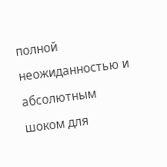полной неожиданностью и абсолютным шоком для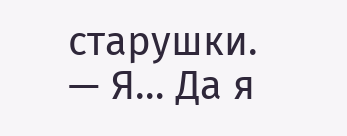старушки.
— Я… Да я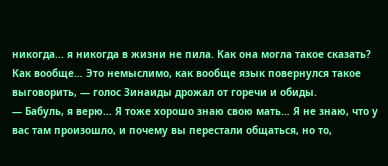никогда... я никогда в жизни не пила. Как она могла такое сказать? Как вообще… Это немыслимо, как вообще язык повернулся такое выговорить, — голос Зинаиды дрожал от горечи и обиды.
— Бабуль, я верю… Я тоже хорошо знаю свою мать… Я не знаю, что у вас там произошло, и почему вы перестали общаться, но то,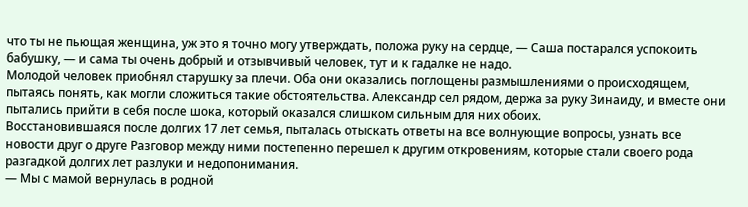что ты не пьющая женщина, уж это я точно могу утверждать, положа руку на сердце, — Саша постарался успокоить бабушку, — и сама ты очень добрый и отзывчивый человек, тут и к гадалке не надо.
Молодой человек приобнял старушку за плечи. Оба они оказались поглощены размышлениями о происходящем, пытаясь понять, как могли сложиться такие обстоятельства. Александр сел рядом, держа за руку Зинаиду, и вместе они пытались прийти в себя после шока, который оказался слишком сильным для них обоих.
Восстановившаяся после долгих 17 лет семья, пыталась отыскать ответы на все волнующие вопросы, узнать все новости друг о друге Разговор между ними постепенно перешел к другим откровениям, которые стали своего рода разгадкой долгих лет разлуки и недопонимания.
— Мы с мамой вернулась в родной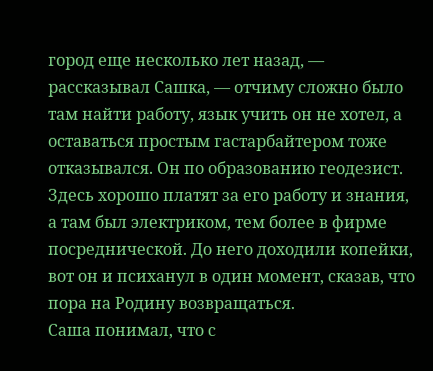город еще несколько лет назад, — рассказывал Сашка, — отчиму сложно было там найти работу, язык учить он не хотел, а оставаться простым гастарбайтером тоже отказывался. Он по образованию геодезист. Здесь хорошо платят за его работу и знания, а там был электриком, тем более в фирме посреднической. До него доходили копейки, вот он и психанул в один момент, сказав, что пора на Родину возвращаться.
Саша понимал, что с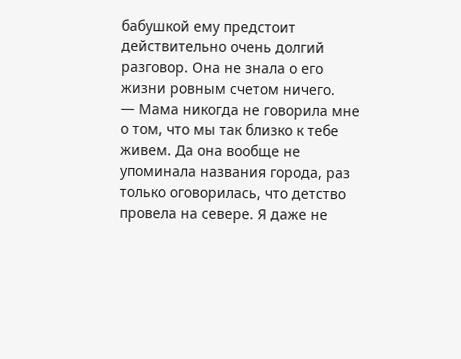бабушкой ему предстоит действительно очень долгий разговор. Она не знала о его жизни ровным счетом ничего.
— Мама никогда не говорила мне о том, что мы так близко к тебе живем. Да она вообще не упоминала названия города, раз только оговорилась, что детство провела на севере. Я даже не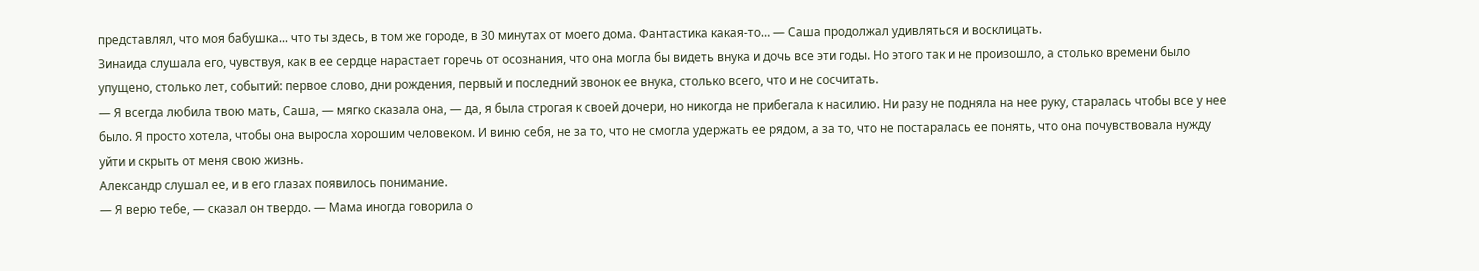представлял, что моя бабушка... что ты здесь, в том же городе, в 30 минутах от моего дома. Фантастика какая-то… — Саша продолжал удивляться и восклицать.
Зинаида слушала его, чувствуя, как в ее сердце нарастает горечь от осознания, что она могла бы видеть внука и дочь все эти годы. Но этого так и не произошло, а столько времени было упущено, столько лет, событий: первое слово, дни рождения, первый и последний звонок ее внука, столько всего, что и не сосчитать.
— Я всегда любила твою мать, Саша, — мягко сказала она, — да, я была строгая к своей дочери, но никогда не прибегала к насилию. Ни разу не подняла на нее руку, старалась чтобы все у нее было. Я просто хотела, чтобы она выросла хорошим человеком. И виню себя, не за то, что не смогла удержать ее рядом, а за то, что не постаралась ее понять, что она почувствовала нужду уйти и скрыть от меня свою жизнь.
Александр слушал ее, и в его глазах появилось понимание.
— Я верю тебе, — сказал он твердо. — Мама иногда говорила о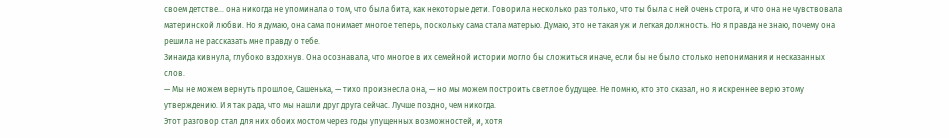своем детстве... она никогда не упоминала о том, что была бита, как некоторые дети. Говорила несколько раз только, что ты была с ней очень строга, и что она не чувствовала материнской любви. Но я думаю, она сама понимает многое теперь, поскольку сама стала матерью. Думаю, это не такая уж и легкая должность. Но я правда не знаю, почему она решила не рассказать мне правду о тебе.
Зинаида кивнула, глубоко вздохнув. Она осознавала, что многое в их семейной истории могло бы сложиться иначе, если бы не было столько непонимания и несказанных слов.
— Мы не можем вернуть прошлое, Сашенька, — тихо произнесла она, — но мы можем построить светлое будущее. Не помню, кто это сказал, но я искреннее верю этому утверждению. И я так рада, что мы нашли друг друга сейчас. Лучше поздно, чем никогда.
Этот разговор стал для них обоих мостом через годы упущенных возможностей, и, хотя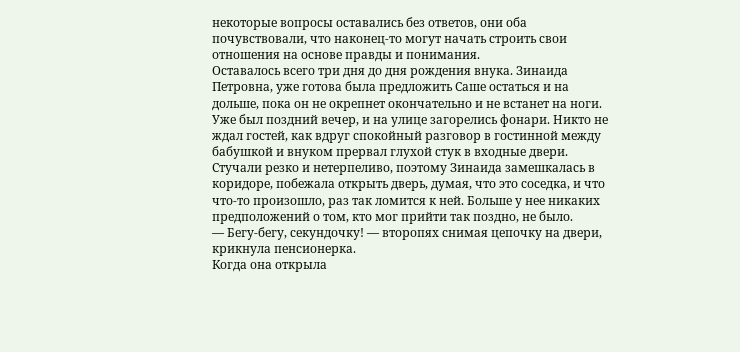некоторые вопросы оставались без ответов, они оба почувствовали, что наконец-то могут начать строить свои отношения на основе правды и понимания.
Оставалось всего три дня до дня рождения внука. Зинаида Петровна, уже готова была предложить Саше остаться и на дольше, пока он не окрепнет окончательно и не встанет на ноги. Уже был поздний вечер, и на улице загорелись фонари. Никто не ждал гостей, как вдруг спокойный разговор в гостинной между бабушкой и внуком прервал глухой стук в входные двери. Стучали резко и нетерпеливо, поэтому Зинаида замешкалась в коридоре, побежала открыть дверь, думая, что это соседка, и что что-то произошло, раз так ломится к ней. Больше у нее никаких предположений о том, кто мог прийти так поздно, не было.
— Бегу-бегу, секундочку! — второпях снимая цепочку на двери, крикнула пенсионерка.
Когда она открыла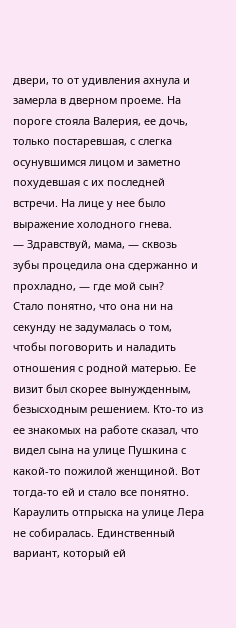двери, то от удивления ахнула и замерла в дверном проеме. На пороге стояла Валерия, ее дочь, только постаревшая, с слегка осунувшимся лицом и заметно похудевшая с их последней встречи. На лице у нее было выражение холодного гнева.
— Здравствуй, мама, — сквозь зубы процедила она сдержанно и прохладно, — где мой сын?
Стало понятно, что она ни на секунду не задумалась о том, чтобы поговорить и наладить отношения с родной матерью. Ее визит был скорее вынужденным, безысходным решением. Кто-то из ее знакомых на работе сказал, что видел сына на улице Пушкина с какой-то пожилой женщиной. Вот тогда-то ей и стало все понятно. Караулить отпрыска на улице Лера не собиралась. Единственный вариант, который ей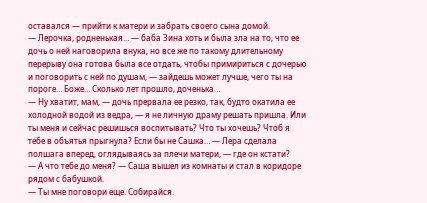оставался — прийти к матери и забрать своего сына домой.
— Лерочка, родненькая… — баба Зина хоть и была зла на то, что ее дочь о ней наговорила внука, но все же по такому длительному перерыву она готова была все отдать, чтобы примириться с дочерью и поговорить с ней по душам, — зайдешь может лучше, чего ты на пороге… Боже… Сколько лет прошло, доченька…
— Ну хватит, мам, — дочь прервала ее резко, так, будто окатила ее холодной водой из ведра, — я не личную драму решать пришла. Или ты меня и сейчас решишься воспитывать? Что ты хочешь? Чтоб я тебе в объятья прыгнула? Если бы не Сашка… — Лера сделала полшага вперед, оглядываясь за плечи матери, — где он кстати?
— А что тебе до меня? — Саша вышел из комнаты и стал в коридоре рядом с бабушкой.
— Ты мне поговори еще. Собирайся.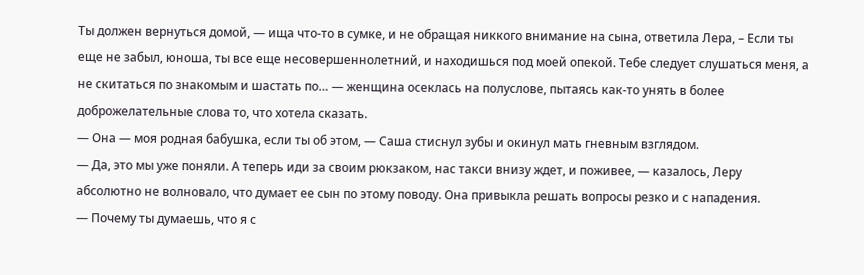Ты должен вернуться домой, — ища что-то в сумке, и не обращая никкого внимание на сына, ответила Лера, – Если ты еще не забыл, юноша, ты все еще несовершеннолетний, и находишься под моей опекой. Тебе следует слушаться меня, а не скитаться по знакомым и шастать по… — женщина осеклась на полуслове, пытаясь как-то унять в более доброжелательные слова то, что хотела сказать.
— Она — моя родная бабушка, если ты об этом, — Саша стиснул зубы и окинул мать гневным взглядом.
— Да, это мы уже поняли. А теперь иди за своим рюкзаком, нас такси внизу ждет, и поживее, — казалось, Леру абсолютно не волновало, что думает ее сын по этому поводу. Она привыкла решать вопросы резко и с нападения.
— Почему ты думаешь, что я с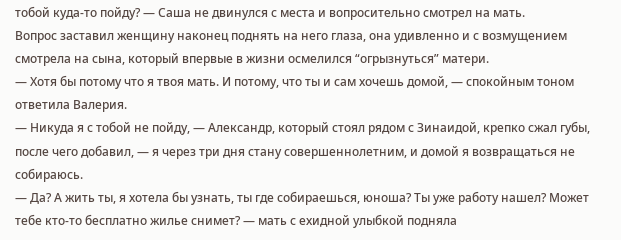тобой куда-то пойду? — Саша не двинулся с места и вопросительно смотрел на мать.
Вопрос заставил женщину наконец поднять на него глаза, она удивленно и с возмущением смотрела на сына, который впервые в жизни осмелился “огрызнуться” матери.
— Хотя бы потому что я твоя мать. И потому, что ты и сам хочешь домой, — спокойным тоном ответила Валерия.
— Никуда я с тобой не пойду, — Александр, который стоял рядом с Зинаидой, крепко сжал губы, после чего добавил, — я через три дня стану совершеннолетним, и домой я возвращаться не собираюсь.
— Да? А жить ты, я хотела бы узнать, ты где собираешься, юноша? Ты уже работу нашел? Может тебе кто-то бесплатно жилье снимет? — мать с ехидной улыбкой подняла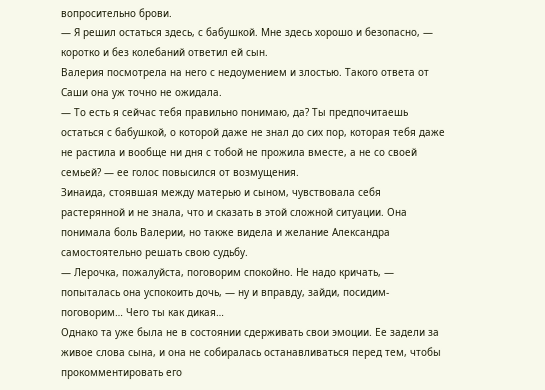вопросительно брови.
— Я решил остаться здесь, с бабушкой. Мне здесь хорошо и безопасно, — коротко и без колебаний ответил ей сын.
Валерия посмотрела на него с недоумением и злостью. Такого ответа от Саши она уж точно не ожидала.
— То есть я сейчас тебя правильно понимаю, да? Ты предпочитаешь остаться с бабушкой, о которой даже не знал до сих пор, которая тебя даже не растила и вообще ни дня с тобой не прожила вместе, а не со своей семьей? — ее голос повысился от возмущения.
Зинаида, стоявшая между матерью и сыном, чувствовала себя растерянной и не знала, что и сказать в этой сложной ситуации. Она понимала боль Валерии, но также видела и желание Александра самостоятельно решать свою судьбу.
— Лерочка, пожалуйста, поговорим спокойно. Не надо кричать, — попыталась она успокоить дочь, — ну и вправду, зайди, посидим-поговорим… Чего ты как дикая…
Однако та уже была не в состоянии сдерживать свои эмоции. Ее задели за живое слова сына, и она не собиралась останавливаться перед тем, чтобы прокомментировать его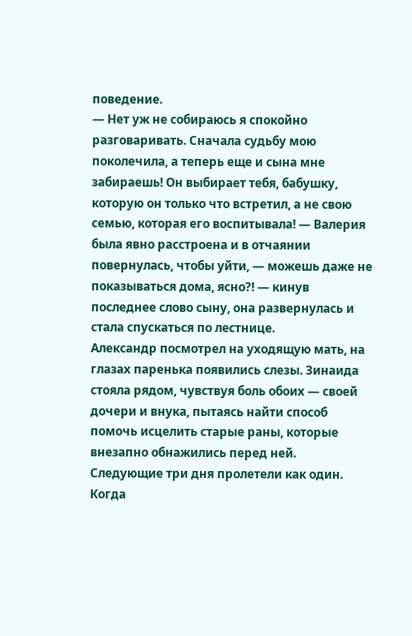поведение.
— Нет уж не собираюсь я спокойно разговаривать. Сначала судьбу мою поколечила, а теперь еще и сына мне забираешь! Он выбирает тебя, бабушку, которую он только что встретил, а не свою семью, которая его воспитывала! — Валерия была явно расстроена и в отчаянии повернулась, чтобы уйти, — можешь даже не показываться дома, ясно?! — кинув последнее слово сыну, она развернулась и стала спускаться по лестнице.
Александр посмотрел на уходящую мать, на глазах паренька появились слезы. Зинаида стояла рядом, чувствуя боль обоих — своей дочери и внука, пытаясь найти способ помочь исцелить старые раны, которые внезапно обнажились перед ней.
Следующие три дня пролетели как один. Когда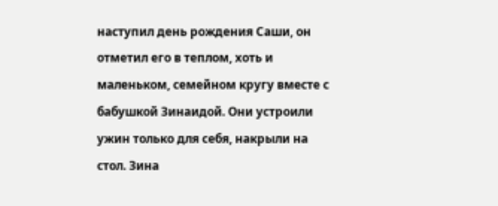наступил день рождения Саши, он отметил его в теплом, хоть и маленьком, семейном кругу вместе с бабушкой Зинаидой. Они устроили ужин только для себя, накрыли на стол. Зина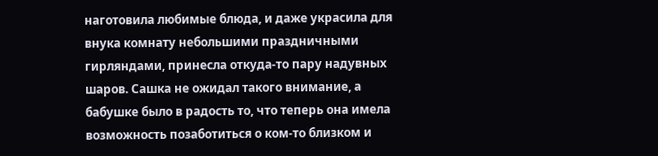наготовила любимые блюда, и даже украсила для внука комнату небольшими праздничными гирляндами, принесла откуда-то пару надувных шаров. Сашка не ожидал такого внимание, а бабушке было в радость то, что теперь она имела возможность позаботиться о ком-то близком и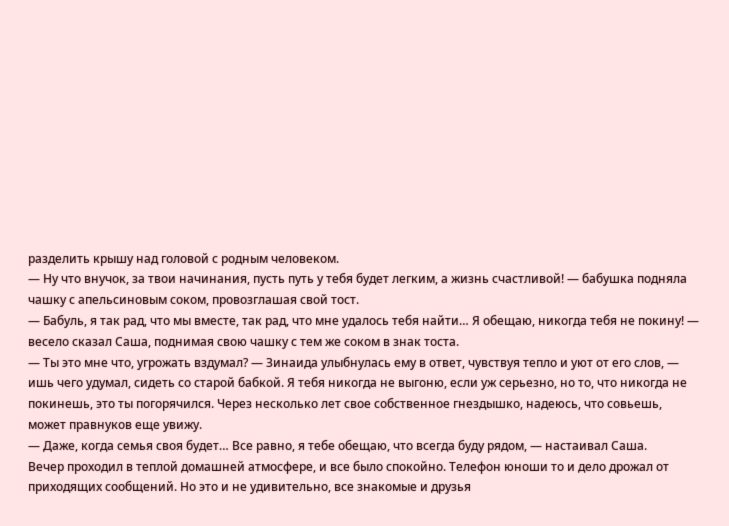разделить крышу над головой с родным человеком.
— Ну что внучок, за твои начинания, пусть путь у тебя будет легким, а жизнь счастливой! — бабушка подняла чашку с апельсиновым соком, провозглашая свой тост.
— Бабуль, я так рад, что мы вместе, так рад, что мне удалось тебя найти… Я обещаю, никогда тебя не покину! — весело сказал Саша, поднимая свою чашку с тем же соком в знак тоста.
— Ты это мне что, угрожать вздумал? — Зинаида улыбнулась ему в ответ, чувствуя тепло и уют от его слов, — ишь чего удумал, сидеть со старой бабкой. Я тебя никогда не выгоню, если уж серьезно, но то, что никогда не покинешь, это ты погорячился. Через несколько лет свое собственное гнездышко, надеюсь, что совьешь, может правнуков еще увижу.
— Даже, когда семья своя будет… Все равно, я тебе обещаю, что всегда буду рядом, — настаивал Саша.
Вечер проходил в теплой домашней атмосфере, и все было спокойно. Телефон юноши то и дело дрожал от приходящих сообщений. Но это и не удивительно, все знакомые и друзья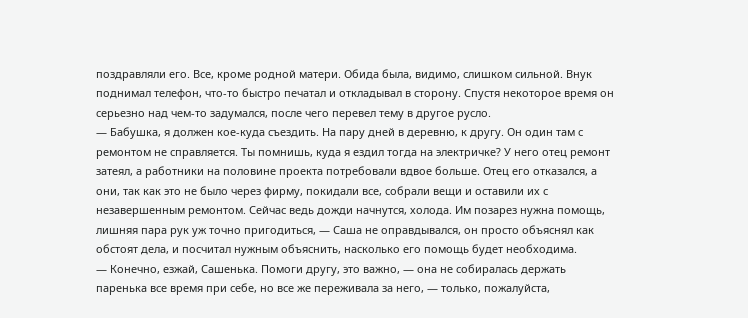поздравляли его. Все, кроме родной матери. Обида была, видимо, слишком сильной. Внук поднимал телефон, что-то быстро печатал и откладывал в сторону. Спустя некоторое время он серьезно над чем-то задумался, после чего перевел тему в другое русло.
— Бабушка, я должен кое-куда съездить. На пару дней в деревню, к другу. Он один там с ремонтом не справляется. Ты помнишь, куда я ездил тогда на электричке? У него отец ремонт затеял, а работники на половине проекта потребовали вдвое больше. Отец его отказался, а они, так как это не было через фирму, покидали все, собрали вещи и оставили их с незавершенным ремонтом. Сейчас ведь дожди начнутся, холода. Им позарез нужна помощь, лишняя пара рук уж точно пригодиться, — Саша не оправдывался, он просто объяснял как обстоят дела, и посчитал нужным объяснить, насколько его помощь будет необходима.
— Конечно, езжай, Сашенька. Помоги другу, это важно, — она не собиралась держать паренька все время при себе, но все же переживала за него, — только, пожалуйста,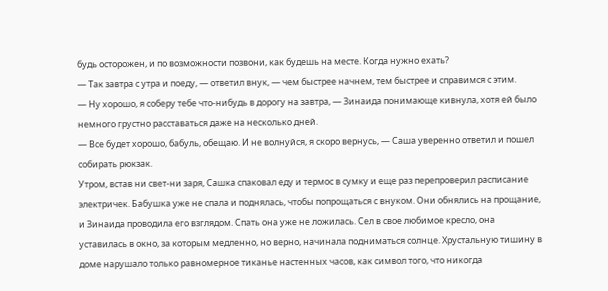будь осторожен, и по возможности позвони, как будешь на месте. Когда нужно ехать?
— Так завтра с утра и поеду, — ответил внук, — чем быстрее начнем, тем быстрее и справимся с этим.
— Ну хорошо, я соберу тебе что-нибудь в дорогу на завтра, — Зинаида понимающе кивнула, хотя ей было немного грустно расставаться даже на несколько дней.
— Все будет хорошо, бабуль, обещаю. И не волнуйся, я скоро вернусь, — Саша уверенно ответил и пошел собирать рюкзак.
Утром, встав ни свет-ни заря, Сашка спаковал еду и термос в сумку и еще раз перепроверил расписание электричек. Бабушка уже не спала и поднялась, чтобы попрощаться с внуком. Они обнялись на прощание, и Зинаида проводила его взглядом. Спать она уже не ложилась. Сел в свое любимое кресло, она уставилась в окно, за которым медленно, но верно, начинала подниматься солнце. Хрустальную тишину в доме нарушало только равномерное тиканье настенных часов, как символ того, что никогда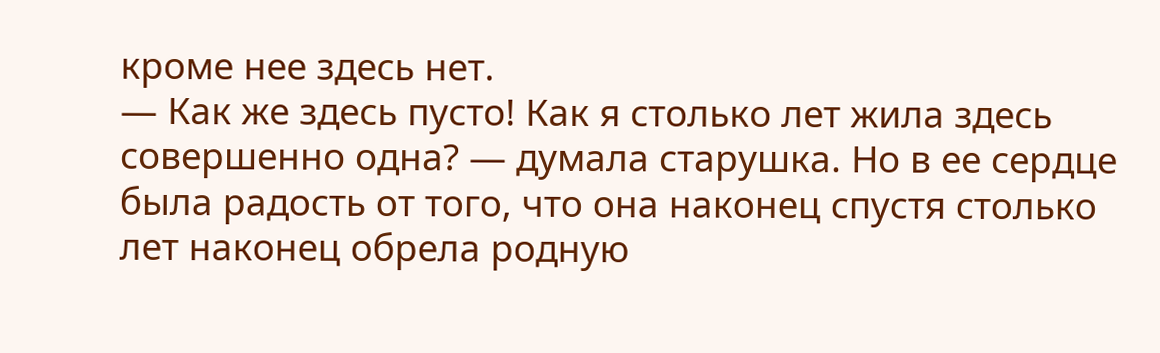кроме нее здесь нет.
— Как же здесь пусто! Как я столько лет жила здесь совершенно одна? — думала старушка. Но в ее сердце была радость от того, что она наконец спустя столько лет наконец обрела родную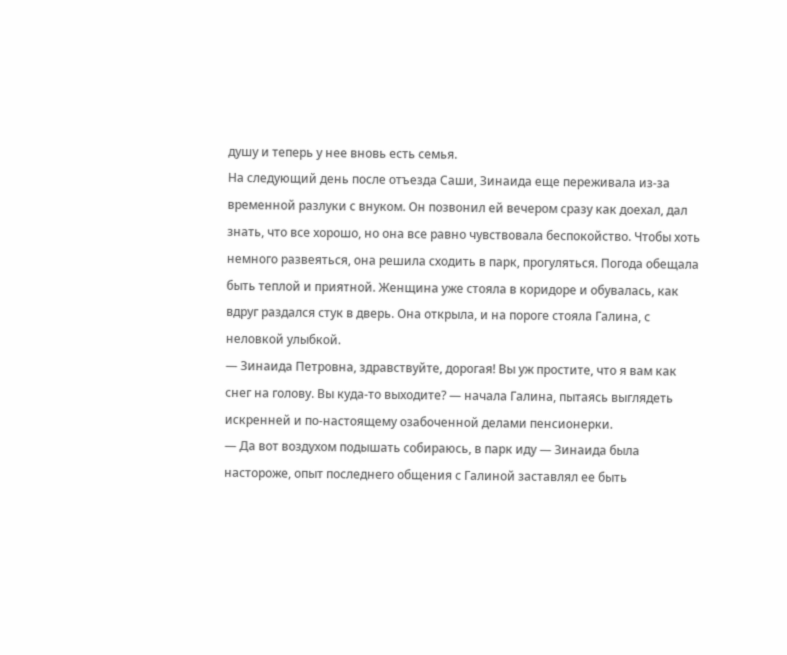душу и теперь у нее вновь есть семья.
На следующий день после отъезда Саши, Зинаида еще переживала из-за временной разлуки с внуком. Он позвонил ей вечером сразу как доехал, дал знать, что все хорошо, но она все равно чувствовала беспокойство. Чтобы хоть немного развеяться, она решила сходить в парк, прогуляться. Погода обещала быть теплой и приятной. Женщина уже стояла в коридоре и обувалась, как вдруг раздался стук в дверь. Она открыла, и на пороге стояла Галина, с неловкой улыбкой.
— Зинаида Петровна, здравствуйте, дорогая! Вы уж простите, что я вам как снег на голову. Вы куда-то выходите? — начала Галина, пытаясь выглядеть искренней и по-настоящему озабоченной делами пенсионерки.
— Да вот воздухом подышать собираюсь, в парк иду — Зинаида была настороже, опыт последнего общения с Галиной заставлял ее быть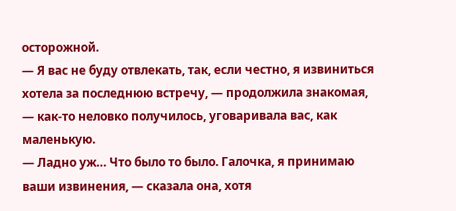осторожной.
— Я вас не буду отвлекать, так, если честно, я извиниться хотела за последнюю встречу, — продолжила знакомая, — как-то неловко получилось, уговаривала вас, как маленькую.
— Ладно уж… Что было то было. Галочка, я принимаю ваши извинения, — сказала она, хотя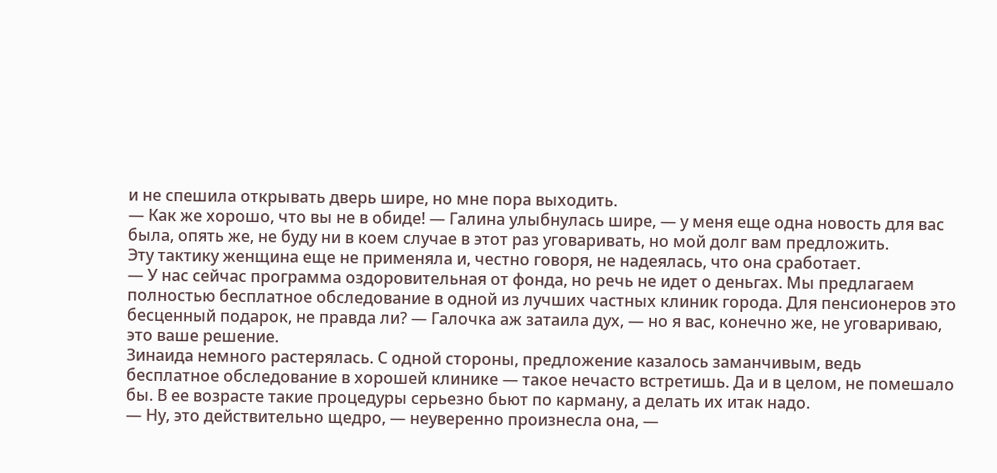и не спешила открывать дверь шире, но мне пора выходить.
— Как же хорошо, что вы не в обиде! — Галина улыбнулась шире, — у меня еще одна новость для вас была, опять же, не буду ни в коем случае в этот раз уговаривать, но мой долг вам предложить.
Эту тактику женщина еще не применяла и, честно говоря, не надеялась, что она сработает.
— У нас сейчас программа оздоровительная от фонда, но речь не идет о деньгах. Мы предлагаем полностью бесплатное обследование в одной из лучших частных клиник города. Для пенсионеров это бесценный подарок, не правда ли? — Галочка аж затаила дух, — но я вас, конечно же, не уговариваю, это ваше решение.
Зинаида немного растерялась. С одной стороны, предложение казалось заманчивым, ведь бесплатное обследование в хорошей клинике — такое нечасто встретишь. Да и в целом, не помешало бы. В ее возрасте такие процедуры серьезно бьют по карману, а делать их итак надо.
— Ну, это действительно щедро, — неуверенно произнесла она, —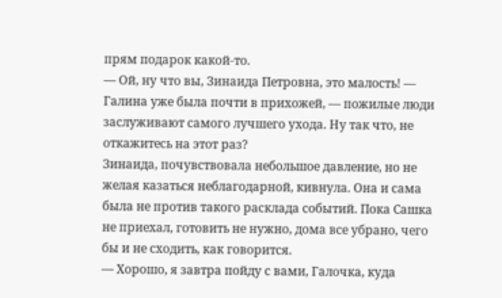прям подарок какой-то.
— Ой, ну что вы, Зинаида Петровна, это малость! — Галина уже была почти в прихожей, — пожилые люди заслуживают самого лучшего ухода. Ну так что, не откажитесь на этот раз?
Зинаида, почувствовала небольшое давление, но не желая казаться неблагодарной, кивнула. Она и сама была не против такого расклада событий. Пока Сашка не приехал, готовить не нужно, дома все убрано, чего бы и не сходить, как говорится.
— Хорошо, я завтра пойду с вами, Галочка, куда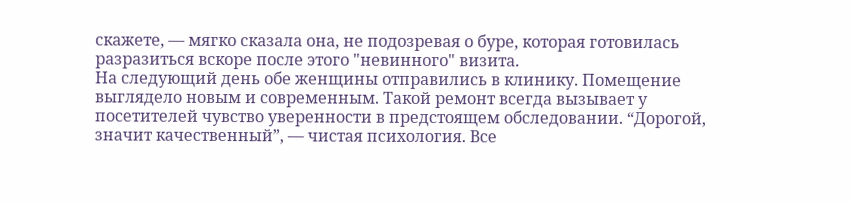скажете, — мягко сказала она, не подозревая о буре, которая готовилась разразиться вскоре после этого "невинного" визита.
На следующий день обе женщины отправились в клинику. Помещение выглядело новым и современным. Такой ремонт всегда вызывает у посетителей чувство уверенности в предстоящем обследовании. “Дорогой, значит качественный”, — чистая психология. Все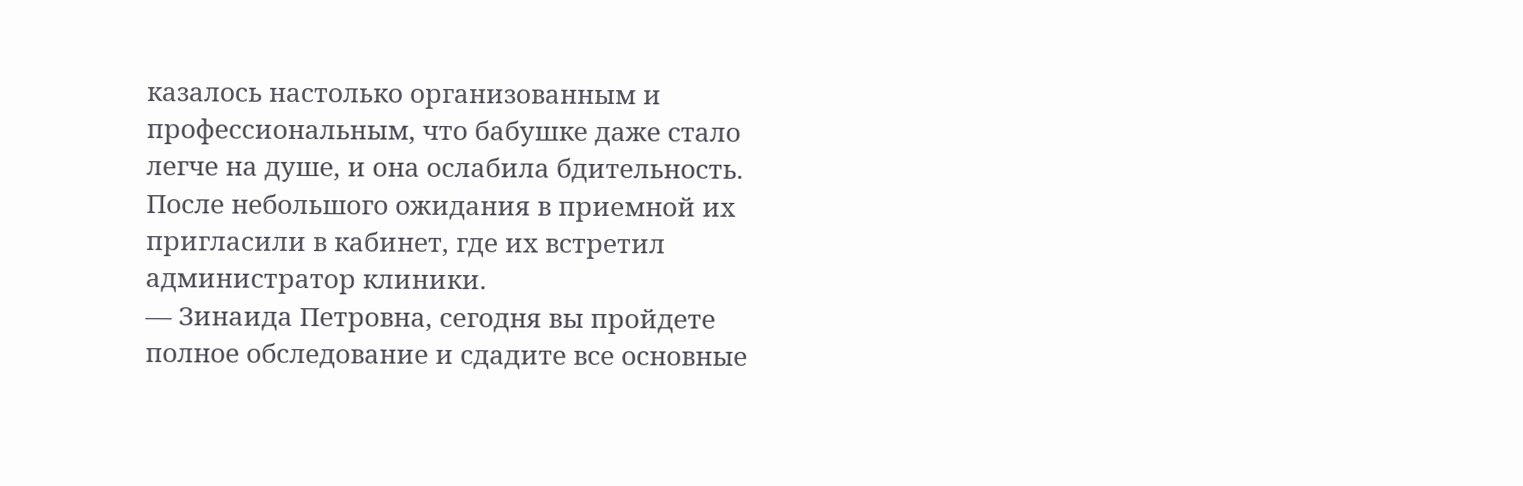казалось настолько организованным и профессиональным, что бабушке даже стало легче на душе, и она ослабила бдительность.
После небольшого ожидания в приемной их пригласили в кабинет, где их встретил администратор клиники.
— Зинаида Петровна, сегодня вы пройдете полное обследование и сдадите все основные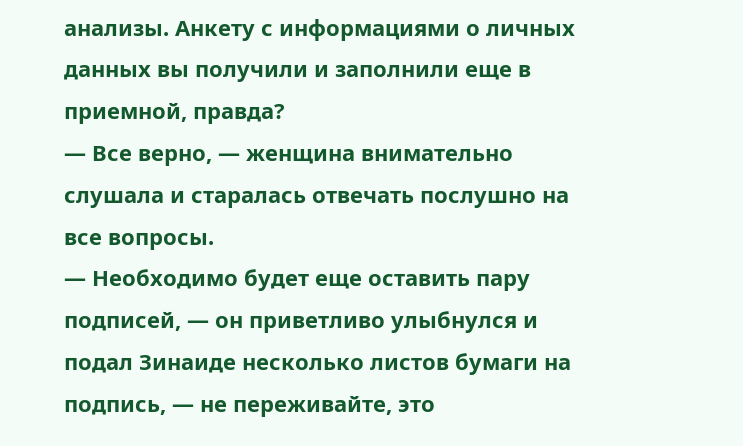анализы. Анкету с информациями о личных данных вы получили и заполнили еще в приемной, правда?
— Все верно, — женщина внимательно слушала и старалась отвечать послушно на все вопросы.
— Необходимо будет еще оставить пару подписей, — он приветливо улыбнулся и подал Зинаиде несколько листов бумаги на подпись, — не переживайте, это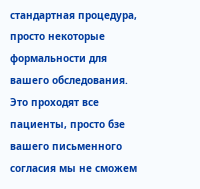стандартная процедура, просто некоторые формальности для вашего обследования. Это проходят все пациенты, просто бзе вашего письменного согласия мы не сможем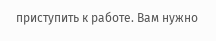приступить к работе. Вам нужно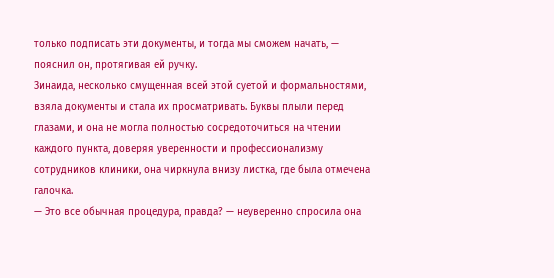только подписать эти документы, и тогда мы сможем начать, — пояснил он, протягивая ей ручку.
Зинаида, несколько смущенная всей этой суетой и формальностями, взяла документы и стала их просматривать. Буквы плыли перед глазами, и она не могла полностью сосредоточиться на чтении каждого пункта, доверяя уверенности и профессионализму сотрудников клиники, она чиркнула внизу листка, где была отмечена галочка.
— Это все обычная процедура, правда? — неуверенно спросила она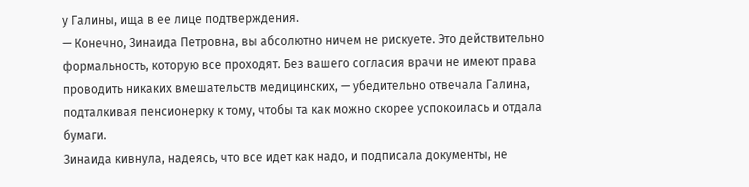у Галины, ища в ее лице подтверждения.
— Конечно, Зинаида Петровна, вы абсолютно ничем не рискуете. Это действительно формальность, которую все проходят. Без вашего согласия врачи не имеют права проводить никаких вмешательств медицинских, — убедительно отвечала Галина, подталкивая пенсионерку к тому, чтобы та как можно скорее успокоилась и отдала бумаги.
Зинаида кивнула, надеясь, что все идет как надо, и подписала документы, не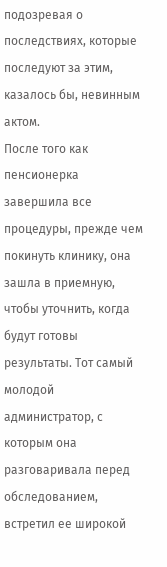подозревая о последствиях, которые последуют за этим, казалось бы, невинным актом.
После того как пенсионерка завершила все процедуры, прежде чем покинуть клинику, она зашла в приемную, чтобы уточнить, когда будут готовы результаты. Тот самый молодой администратор, с которым она разговаривала перед обследованием, встретил ее широкой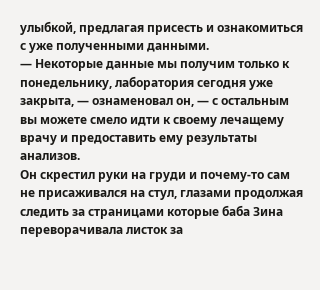улыбкой, предлагая присесть и ознакомиться с уже полученными данными.
— Некоторые данные мы получим только к понедельнику, лаборатория сегодня уже закрыта, — ознаменовал он, — с остальным вы можете смело идти к своему лечащему врачу и предоставить ему результаты анализов.
Он скрестил руки на груди и почему-то сам не присаживался на стул, глазами продолжая следить за страницами которые баба Зина переворачивала листок за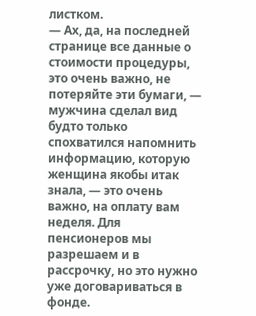листком.
— Ах, да, на последней странице все данные о стоимости процедуры, это очень важно, не потеряйте эти бумаги, — мужчина сделал вид будто только спохватился напомнить информацию, которую женщина якобы итак знала, — это очень важно, на оплату вам неделя. Для пенсионеров мы разрешаем и в рассрочку, но это нужно уже договариваться в фонде.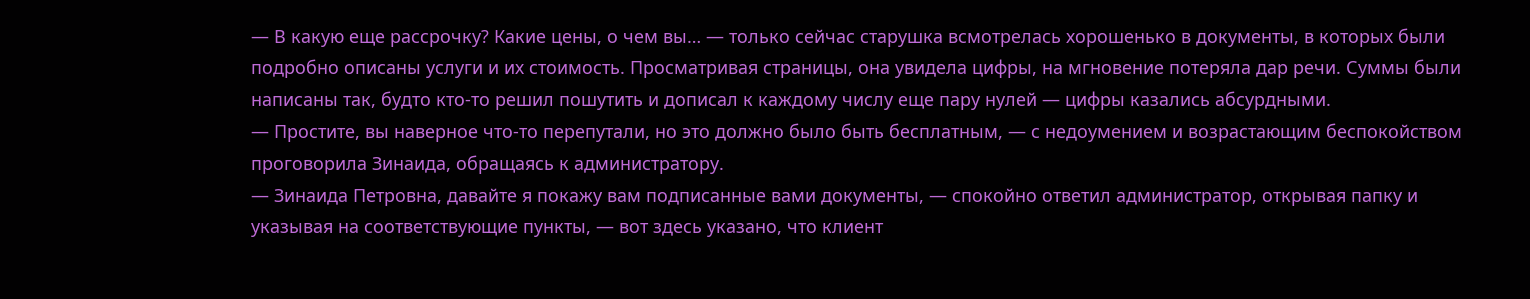— В какую еще рассрочку? Какие цены, о чем вы… — только сейчас старушка всмотрелась хорошенько в документы, в которых были подробно описаны услуги и их стоимость. Просматривая страницы, она увидела цифры, на мгновение потеряла дар речи. Суммы были написаны так, будто кто-то решил пошутить и дописал к каждому числу еще пару нулей — цифры казались абсурдными.
— Простите, вы наверное что-то перепутали, но это должно было быть бесплатным, — с недоумением и возрастающим беспокойством проговорила Зинаида, обращаясь к администратору.
— Зинаида Петровна, давайте я покажу вам подписанные вами документы, — спокойно ответил администратор, открывая папку и указывая на соответствующие пункты, — вот здесь указано, что клиент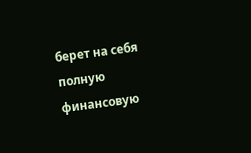берет на себя полную финансовую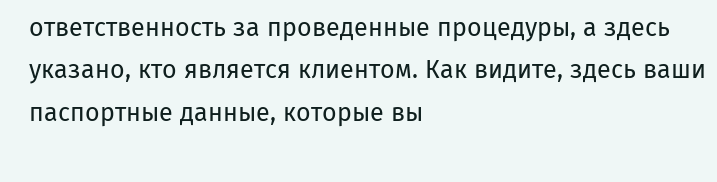ответственность за проведенные процедуры, а здесь указано, кто является клиентом. Как видите, здесь ваши паспортные данные, которые вы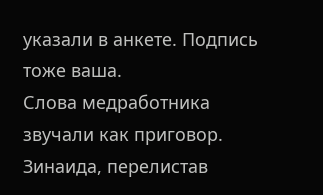указали в анкете. Подпись тоже ваша.
Слова медработника звучали как приговор. Зинаида, перелистав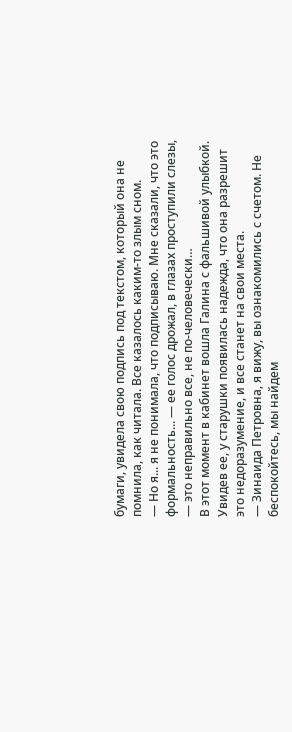бумаги, увидела свою подпись под текстом, который она не помнила, как читала. Все казалось каким-то злым сном.
— Но я... я не понимала, что подписываю. Мне сказали, что это формальность... — ее голос дрожал, в глазах проступили слезы, — это неправильно все, не по-человечески…
В этот момент в кабинет вошла Галина с фальшивой улыбкой. Увидев ее, у старушки появилась надежда, что она разрешит это недоразумение, и все станет на свои места.
— Зинаида Петровна, я вижу, вы ознакомились с счетом. Не беспокойтесь, мы найдем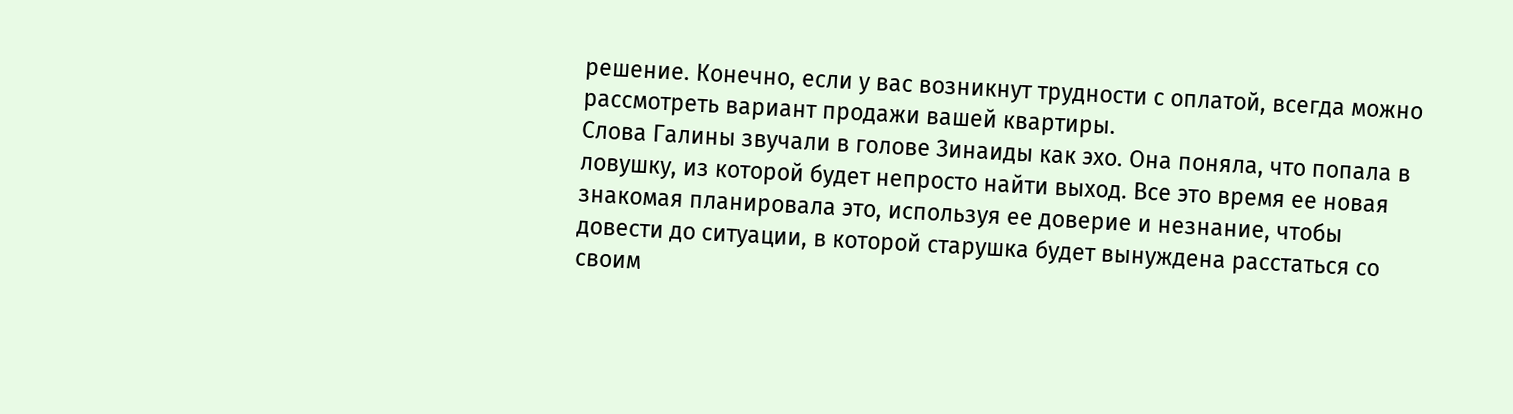решение. Конечно, если у вас возникнут трудности с оплатой, всегда можно рассмотреть вариант продажи вашей квартиры.
Слова Галины звучали в голове Зинаиды как эхо. Она поняла, что попала в ловушку, из которой будет непросто найти выход. Все это время ее новая знакомая планировала это, используя ее доверие и незнание, чтобы довести до ситуации, в которой старушка будет вынуждена расстаться со своим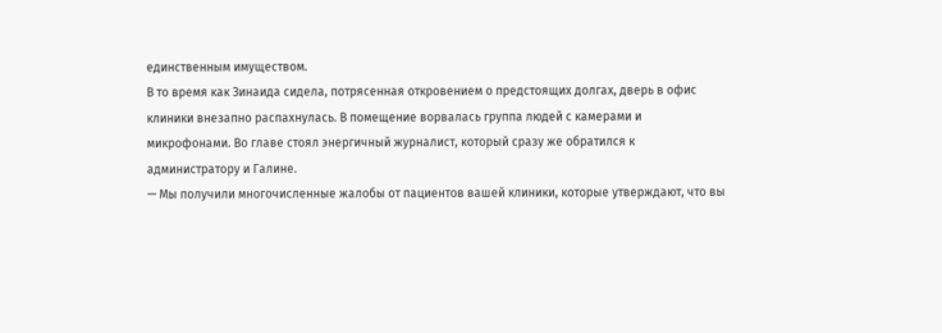единственным имуществом.
В то время как Зинаида сидела, потрясенная откровением о предстоящих долгах, дверь в офис клиники внезапно распахнулась. В помещение ворвалась группа людей с камерами и микрофонами. Во главе стоял энергичный журналист, который сразу же обратился к администратору и Галине.
— Мы получили многочисленные жалобы от пациентов вашей клиники, которые утверждают, что вы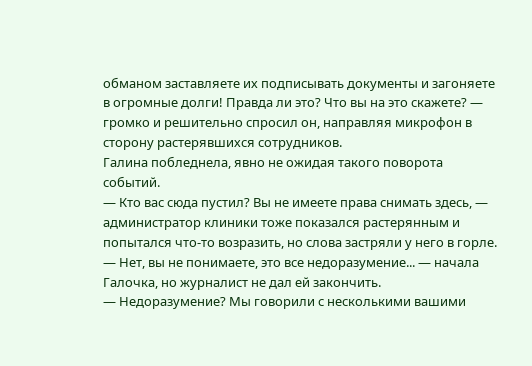обманом заставляете их подписывать документы и загоняете в огромные долги! Правда ли это? Что вы на это скажете? — громко и решительно спросил он, направляя микрофон в сторону растерявшихся сотрудников.
Галина побледнела, явно не ожидая такого поворота событий.
— Кто вас сюда пустил? Вы не имеете права снимать здесь, — администратор клиники тоже показался растерянным и попытался что-то возразить, но слова застряли у него в горле.
— Нет, вы не понимаете, это все недоразумение... — начала Галочка, но журналист не дал ей закончить.
— Недоразумение? Мы говорили с несколькими вашими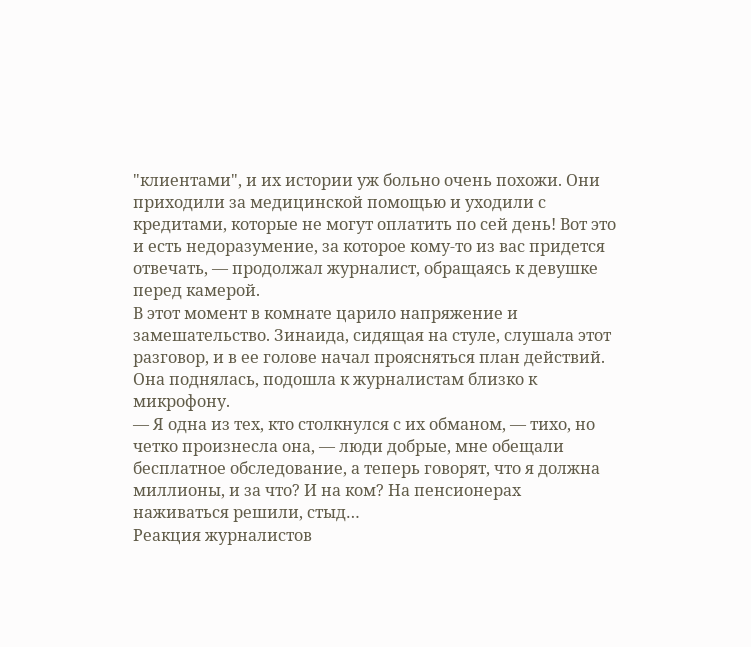"клиентами", и их истории уж больно очень похожи. Они приходили за медицинской помощью и уходили с кредитами, которые не могут оплатить по сей день! Вот это и есть недоразумение, за которое кому-то из вас придется отвечать, — продолжал журналист, обращаясь к девушке перед камерой.
В этот момент в комнате царило напряжение и замешательство. Зинаида, сидящая на стуле, слушала этот разговор, и в ее голове начал проясняться план действий. Она поднялась, подошла к журналистам близко к микрофону.
— Я одна из тех, кто столкнулся с их обманом, — тихо, но четко произнесла она, — люди добрые, мне обещали бесплатное обследование, а теперь говорят, что я должна миллионы, и за что? И на ком? На пенсионерах наживаться решили, стыд…
Реакция журналистов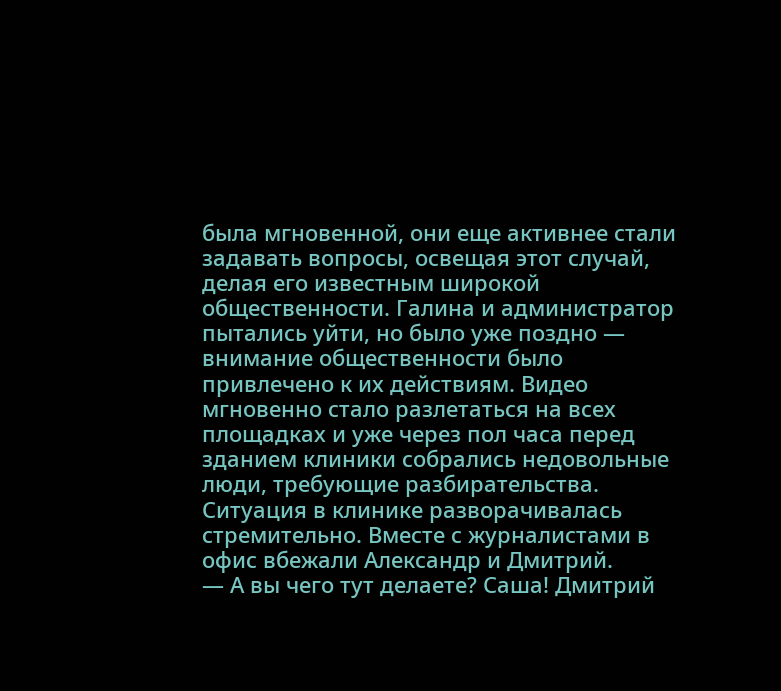была мгновенной, они еще активнее стали задавать вопросы, освещая этот случай, делая его известным широкой общественности. Галина и администратор пытались уйти, но было уже поздно — внимание общественности было привлечено к их действиям. Видео мгновенно стало разлетаться на всех площадках и уже через пол часа перед зданием клиники собрались недовольные люди, требующие разбирательства. Ситуация в клинике разворачивалась стремительно. Вместе с журналистами в офис вбежали Александр и Дмитрий.
— А вы чего тут делаете? Саша! Дмитрий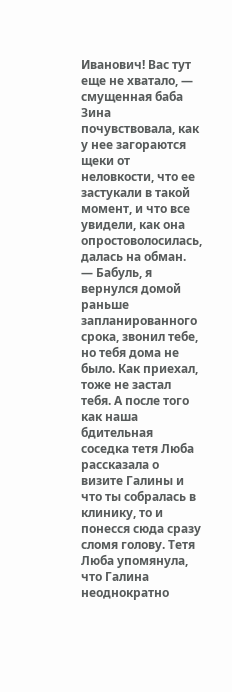Иванович! Вас тут еще не хватало, — смущенная баба Зина почувствовала, как у нее загораются щеки от неловкости, что ее застукали в такой момент, и что все увидели, как она опростоволосилась, далась на обман.
— Бабуль, я вернулся домой раньше запланированного срока, звонил тебе, но тебя дома не было. Как приехал, тоже не застал тебя. А после того как наша бдительная соседка тетя Люба рассказала о визите Галины и что ты собралась в клинику, то и понесся сюда сразу сломя голову. Тетя Люба упомянула, что Галина неоднократно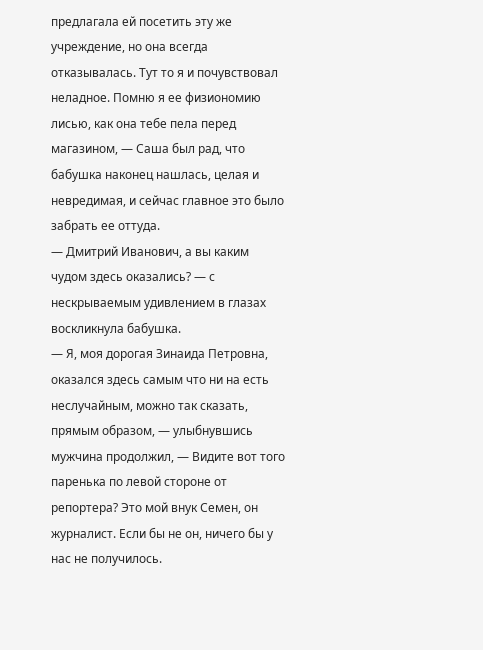предлагала ей посетить эту же учреждение, но она всегда отказывалась. Тут то я и почувствовал неладное. Помню я ее физиономию лисью, как она тебе пела перед магазином, — Саша был рад, что бабушка наконец нашлась, целая и невредимая, и сейчас главное это было забрать ее оттуда.
— Дмитрий Иванович, а вы каким чудом здесь оказались? — с нескрываемым удивлением в глазах воскликнула бабушка.
— Я, моя дорогая Зинаида Петровна, оказался здесь самым что ни на есть неслучайным, можно так сказать, прямым образом, — улыбнувшись мужчина продолжил, — Видите вот того паренька по левой стороне от репортера? Это мой внук Семен, он журналист. Если бы не он, ничего бы у нас не получилось.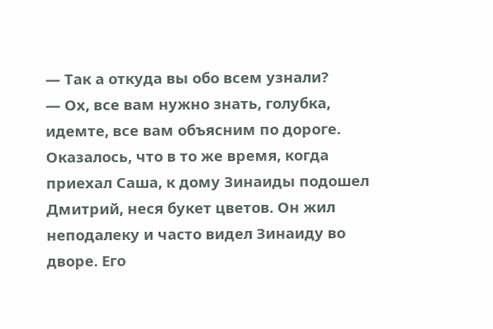— Так а откуда вы обо всем узнали?
— Ох, все вам нужно знать, голубка, идемте, все вам объясним по дороге.
Оказалось, что в то же время, когда приехал Саша, к дому Зинаиды подошел Дмитрий, неся букет цветов. Он жил неподалеку и часто видел Зинаиду во дворе. Его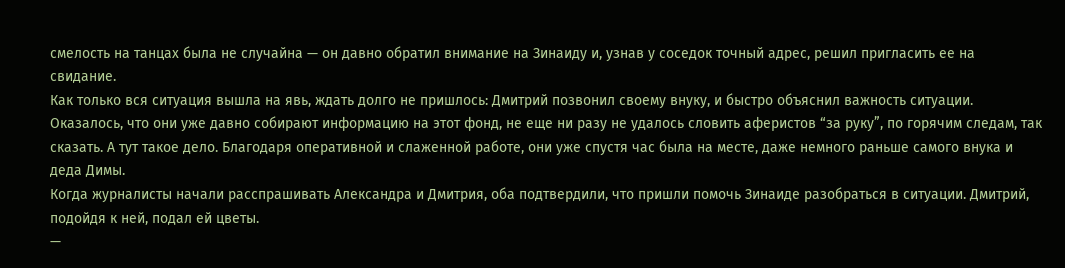смелость на танцах была не случайна — он давно обратил внимание на Зинаиду и, узнав у соседок точный адрес, решил пригласить ее на свидание.
Как только вся ситуация вышла на явь, ждать долго не пришлось: Дмитрий позвонил своему внуку, и быстро объяснил важность ситуации. Оказалось, что они уже давно собирают информацию на этот фонд, не еще ни разу не удалось словить аферистов “за руку”, по горячим следам, так сказать. А тут такое дело. Благодаря оперативной и слаженной работе, они уже спустя час была на месте, даже немного раньше самого внука и деда Димы.
Когда журналисты начали расспрашивать Александра и Дмитрия, оба подтвердили, что пришли помочь Зинаиде разобраться в ситуации. Дмитрий, подойдя к ней, подал ей цветы.
—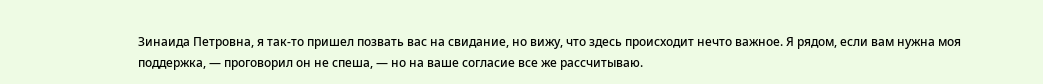Зинаида Петровна, я так-то пришел позвать вас на свидание, но вижу, что здесь происходит нечто важное. Я рядом, если вам нужна моя поддержка, — проговорил он не спеша, — но на ваше согласие все же рассчитываю.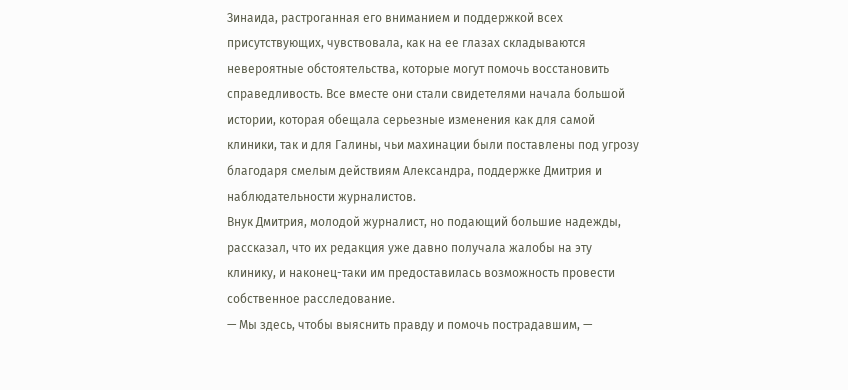Зинаида, растроганная его вниманием и поддержкой всех присутствующих, чувствовала, как на ее глазах складываются невероятные обстоятельства, которые могут помочь восстановить справедливость. Все вместе они стали свидетелями начала большой истории, которая обещала серьезные изменения как для самой клиники, так и для Галины, чьи махинации были поставлены под угрозу благодаря смелым действиям Александра, поддержке Дмитрия и наблюдательности журналистов.
Внук Дмитрия, молодой журналист, но подающий большие надежды, рассказал, что их редакция уже давно получала жалобы на эту клинику, и наконец-таки им предоставилась возможность провести собственное расследование.
— Мы здесь, чтобы выяснить правду и помочь пострадавшим, —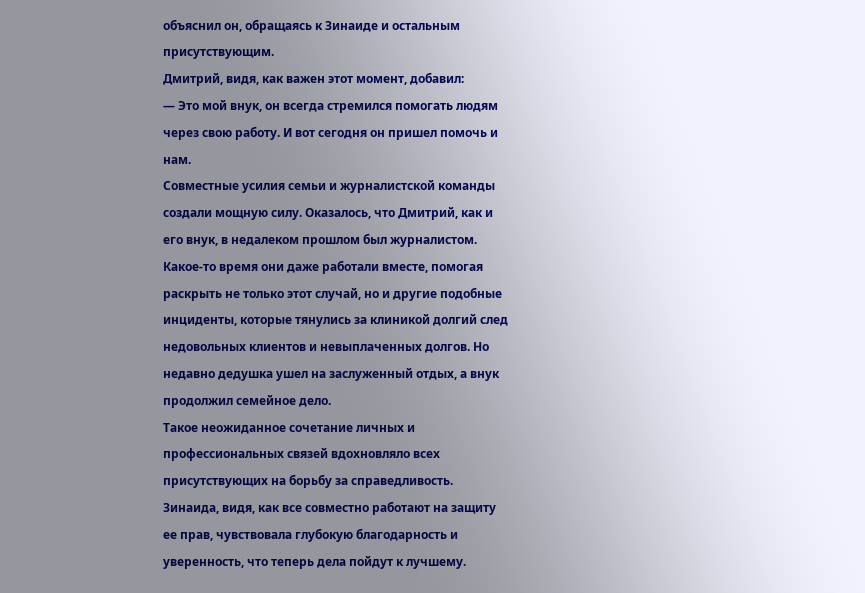объяснил он, обращаясь к Зинаиде и остальным присутствующим.
Дмитрий, видя, как важен этот момент, добавил:
— Это мой внук, он всегда стремился помогать людям через свою работу. И вот сегодня он пришел помочь и нам.
Совместные усилия семьи и журналистской команды создали мощную силу. Оказалось, что Дмитрий, как и его внук, в недалеком прошлом был журналистом. Какое-то время они даже работали вместе, помогая раскрыть не только этот случай, но и другие подобные инциденты, которые тянулись за клиникой долгий след недовольных клиентов и невыплаченных долгов. Но недавно дедушка ушел на заслуженный отдых, а внук продолжил семейное дело.
Такое неожиданное сочетание личных и профессиональных связей вдохновляло всех присутствующих на борьбу за справедливость. Зинаида, видя, как все совместно работают на защиту ее прав, чувствовала глубокую благодарность и уверенность, что теперь дела пойдут к лучшему.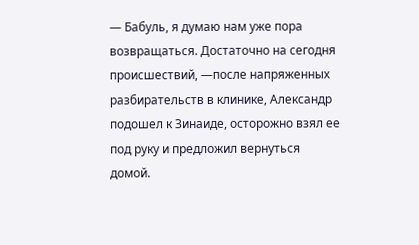— Бабуль, я думаю нам уже пора возвращаться. Достаточно на сегодня происшествий, —после напряженных разбирательств в клинике, Александр подошел к Зинаиде, осторожно взял ее под руку и предложил вернуться домой.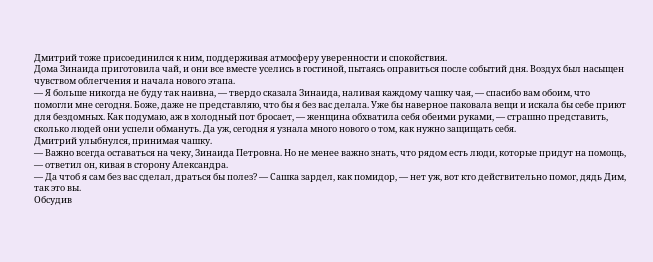Дмитрий тоже присоединился к ним, поддерживая атмосферу уверенности и спокойствия.
Дома Зинаида приготовила чай, и они все вместе уселись в гостиной, пытаясь оправиться после событий дня. Воздух был насыщен чувством облегчения и начала нового этапа.
— Я больше никогда не буду так наивна, — твердо сказала Зинаида, наливая каждому чашку чая, — спасибо вам обоим, что помогли мне сегодня. Боже, даже не представляю, что бы я без вас делала. Уже бы наверное паковала вещи и искала бы себе приют для бездомных. Как подумаю, аж в холодный пот бросает, — женщина обхватила себя обеими руками, — страшно представить, сколько людей они успели обмануть. Да уж, сегодня я узнала много нового о том, как нужно защищать себя.
Дмитрий улыбнулся, принимая чашку.
— Важно всегда оставаться на чеку, Зинаида Петровна. Но не менее важно знать, что рядом есть люди, которые придут на помощь, — ответил он, кивая в сторону Александра.
— Да чтоб я сам без вас сделал, драться бы полез? — Сашка зардел, как помидор, — нет уж, вот кто действительно помог, дядь Дим, так это вы.
Обсудив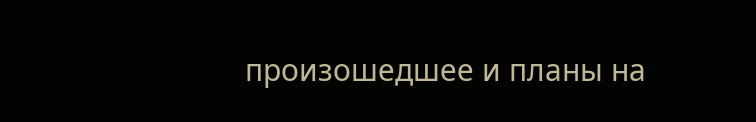произошедшее и планы на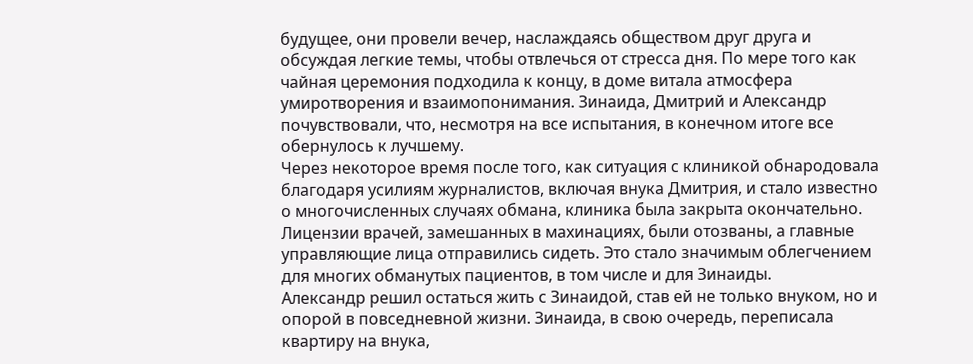будущее, они провели вечер, наслаждаясь обществом друг друга и обсуждая легкие темы, чтобы отвлечься от стресса дня. По мере того как чайная церемония подходила к концу, в доме витала атмосфера умиротворения и взаимопонимания. Зинаида, Дмитрий и Александр почувствовали, что, несмотря на все испытания, в конечном итоге все обернулось к лучшему.
Через некоторое время после того, как ситуация с клиникой обнародовала благодаря усилиям журналистов, включая внука Дмитрия, и стало известно о многочисленных случаях обмана, клиника была закрыта окончательно. Лицензии врачей, замешанных в махинациях, были отозваны, а главные управляющие лица отправились сидеть. Это стало значимым облегчением для многих обманутых пациентов, в том числе и для Зинаиды.
Александр решил остаться жить с Зинаидой, став ей не только внуком, но и опорой в повседневной жизни. Зинаида, в свою очередь, переписала квартиру на внука,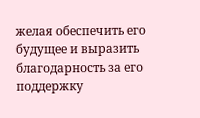желая обеспечить его будущее и выразить благодарность за его поддержку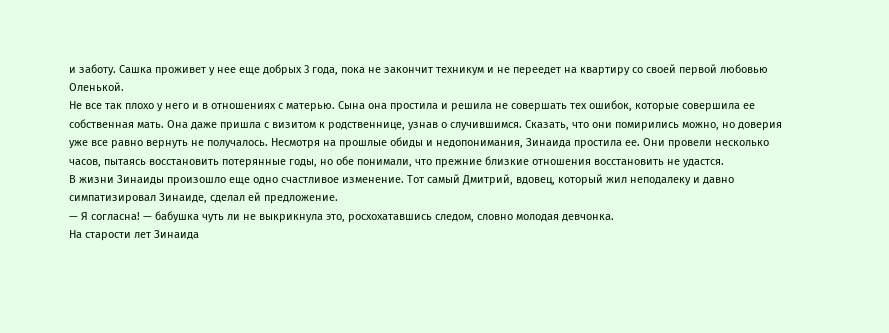и заботу. Сашка проживет у нее еще добрых 3 года, пока не закончит техникум и не переедет на квартиру со своей первой любовью Оленькой.
Не все так плохо у него и в отношениях с матерью. Сына она простила и решила не совершать тех ошибок, которые совершила ее собственная мать. Она даже пришла с визитом к родственнице, узнав о случившимся. Сказать, что они помирились можно, но доверия уже все равно вернуть не получалось. Несмотря на прошлые обиды и недопонимания, Зинаида простила ее. Они провели несколько часов, пытаясь восстановить потерянные годы, но обе понимали, что прежние близкие отношения восстановить не удастся.
В жизни Зинаиды произошло еще одно счастливое изменение. Тот самый Дмитрий, вдовец, который жил неподалеку и давно симпатизировал Зинаиде, сделал ей предложение.
— Я согласна! — бабушка чуть ли не выкрикнула это, росхохатавшись следом, словно молодая девчонка.
На старости лет Зинаида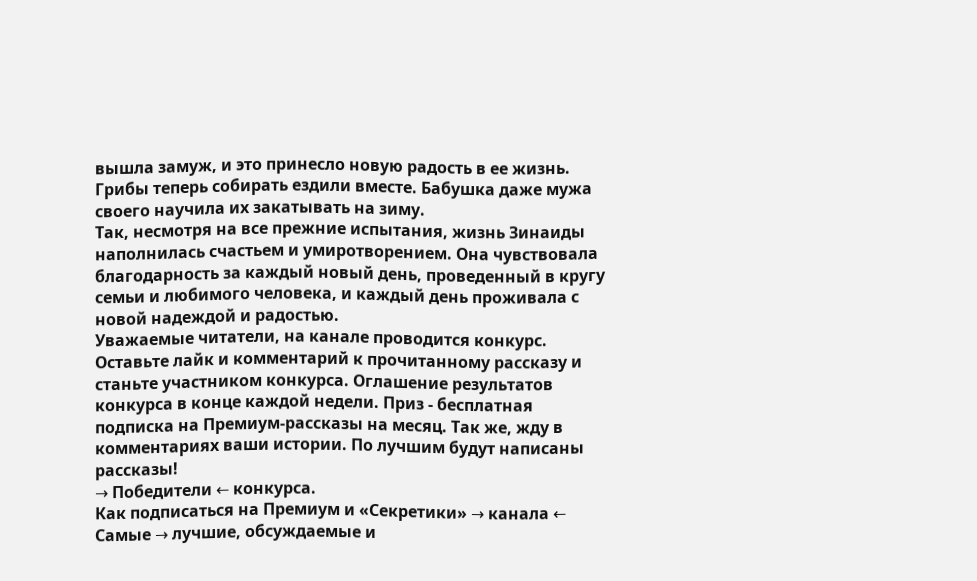вышла замуж, и это принесло новую радость в ее жизнь. Грибы теперь собирать ездили вместе. Бабушка даже мужа своего научила их закатывать на зиму.
Так, несмотря на все прежние испытания, жизнь Зинаиды наполнилась счастьем и умиротворением. Она чувствовала благодарность за каждый новый день, проведенный в кругу семьи и любимого человека, и каждый день проживала с новой надеждой и радостью.
Уважаемые читатели, на канале проводится конкурс. Оставьте лайк и комментарий к прочитанному рассказу и станьте участником конкурса. Оглашение результатов конкурса в конце каждой недели. Приз - бесплатная подписка на Премиум-рассказы на месяц. Так же, жду в комментариях ваши истории. По лучшим будут написаны рассказы!
→ Победители ← конкурса.
Как подписаться на Премиум и «Секретики» → канала ←
Самые → лучшие, обсуждаемые и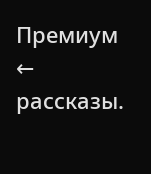Премиум ← рассказы.